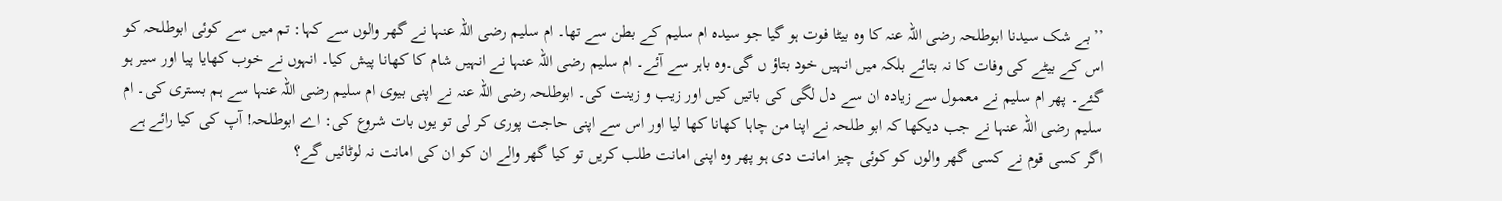’’بے شک سیدنا ابوطلحہ رضی اللہ عنہ کا وہ بیٹا فوت ہو گیا جو سیدہ ام سلیم کے بطن سے تھا۔ ام سلیم رضی اللہ عنہا نے گھر والوں سے کہا: تم میں سے کوئی ابوطلحہ کو اس کے بیٹے کی وفات کا نہ بتائے بلکہ میں انہیں خود بتاؤ ں گی۔وہ باہر سے آئے۔ ام سلیم رضی اللہ عنہا نے انہیں شام کا کھانا پیش کیا۔ انہوں نے خوب کھایا پیا اور سیر ہو گئے۔ پھر ام سلیم نے معمول سے زیادہ ان سے دل لگی کی باتیں کیں اور زیب و زینت کی۔ ابوطلحہ رضی اللہ عنہ نے اپنی بیوی ام سلیم رضی اللہ عنہا سے ہم بستری کی۔ ام سلیم رضی اللہ عنہا نے جب دیکھا کہ ابو طلحہ نے اپنا من چاہا کھانا کھا لیا اور اس سے اپنی حاجت پوری کر لی تو یوں بات شروع کی: اے ابوطلحہ! آپ کی کیا رائے ہے اگر کسی قوم نے کسی گھر والوں کو کوئی چیز امانت دی ہو پھر وہ اپنی امانت طلب کریں تو کیا گھر والے ان کو ان کی امانت نہ لوٹائیں گے؟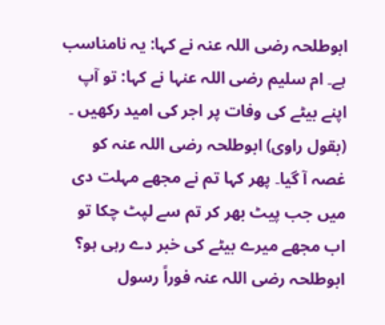ابوطلحہ رضی اللہ عنہ نے کہا: یہ نامناسب ہے۔ ام سلیم رضی اللہ عنہا نے کہا: تو آپ اپنے بیٹے کی وفات پر اجر کی امید رکھیں ۔
(بقول راوی) ابوطلحہ رضی اللہ عنہ کو غصہ آ گیا۔ پھر کہا تم نے مجھے مہلت دی میں جب پیٹ بھر کر تم سے لپٹ چکا تو اب مجھے میرے بیٹے کی خبر دے رہی ہو؟ ابوطلحہ رضی اللہ عنہ فوراً رسول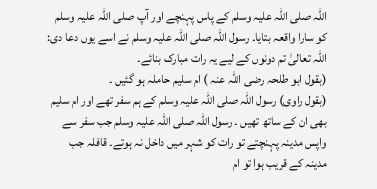اللہ صلی اللہ علیہ وسلم کے پاس پہنچے اور آپ صلی اللہ علیہ وسلم کو سارا واقعہ بتایا۔ رسول اللہ صلی اللہ علیہ وسلم نے اسے یوں دعا دی: اللہ تعالیٰ تم دونوں کے لیے یہ رات مبارک بنائے۔
(بقول ابو طلحہ رضی اللہ عنہ ) ام سلیم حاملہ ہو گئیں ۔
(بقول راوی) رسول اللہ صلی اللہ علیہ وسلم کے ہم سفر تھے اور ام سلیم بھی ان کے ساتھ تھیں ۔ رسول اللہ صلی اللہ علیہ وسلم جب سفر سے واپس مدینہ پہنچتے تو رات کو شہر میں داخل نہ ہوتے۔ قافلہ جب مدینہ کے قریب ہوا تو ام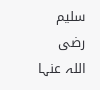سلیم رضی اللہ عنہا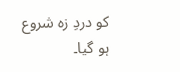کو دردِ زہ شروع ہو گیا۔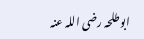ابوطلحہ رضی اللہ عنہ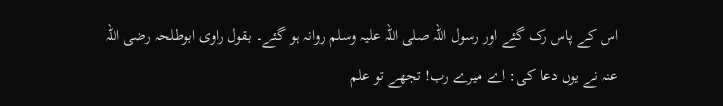اس کے پاس رک گئے اور رسول اللہ صلی اللہ علیہ وسلم روانہ ہو گئے۔ بقول راوی ابوطلحہ رضی اللہ عنہ نے یوں دعا کی: اے میرے رب! تجھے تو علم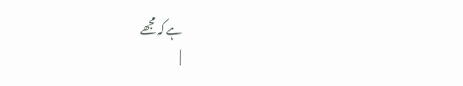ہے کہ مجھے
|